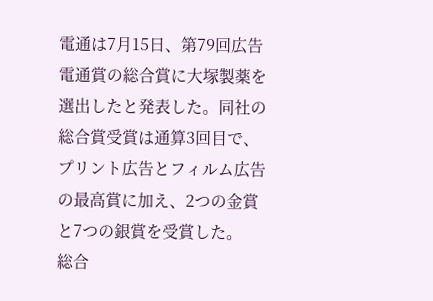電通は7月15日、第79回広告電通賞の総合賞に大塚製薬を選出したと発表した。同社の総合賞受賞は通算3回目で、プリント広告とフィルム広告の最高賞に加え、2つの金賞と7つの銀賞を受賞した。
総合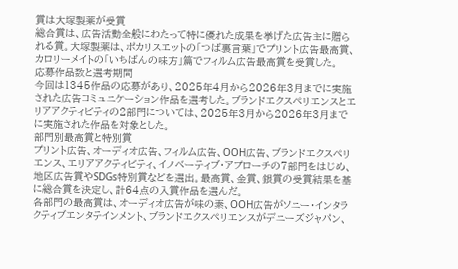賞は大塚製薬が受賞
総合賞は、広告活動全般にわたって特に優れた成果を挙げた広告主に贈られる賞。大塚製薬は、ポカリスエットの「つば裏言葉」でプリント広告最高賞、カロリーメイトの「いちばんの味方」篇でフィルム広告最高賞を受賞した。
応募作品数と選考期間
今回は1345作品の応募があり、2025年4月から2026年3月までに実施された広告コミュニケーション作品を選考した。ブランドエクスペリエンスとエリアアクティビティの2部門については、2025年3月から2026年3月までに実施された作品を対象とした。
部門別最高賞と特別賞
プリント広告、オーディオ広告、フィルム広告、OOH広告、ブランドエクスペリエンス、エリアアクティビティ、イノベーティブ・アプローチの7部門をはじめ、地区広告賞やSDGs特別賞などを選出。最高賞、金賞、銀賞の受賞結果を基に総合賞を決定し、計64点の入賞作品を選んだ。
各部門の最高賞は、オーディオ広告が味の素、OOH広告がソニー・インタラクティブエンタテインメント、ブランドエクスペリエンスがデニーズジャパン、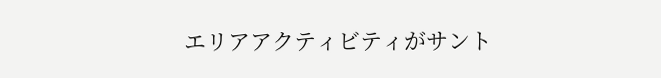エリアアクティビティがサント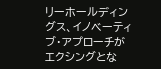リーホールディングス、イノベーティブ・アプローチがエクシングとな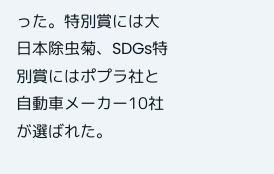った。特別賞には大日本除虫菊、SDGs特別賞にはポプラ社と自動車メーカー10社が選ばれた。